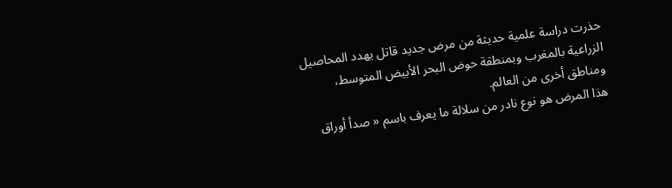حذرت دراسة علمية حديثة من مرض جديد قاتل يهدد المحاصيل الزراعية بالمغرب وبمنطقة حوض البحر الأبيض المتوسط، ومناطق أخرى من العالم.
هذا المرض هو نوع نادر من سلالة ما يعرف باسم « صدأ أوراق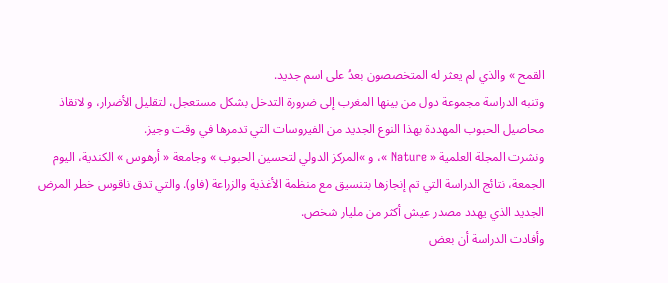القمح » والذي لم يعثر له المتخصصون بعدُ على اسم جديد.
وتنبه الدراسة مجموعة دول من بينها المغرب إلى ضرورة التدخل بشكل مستعجل، لتقليل الأضرار، و لانقاذ محاصيل الحبوب المهددة بهذا النوع الجديد من الفيروسات التي تدمرها في وقت وجيز.
ونشرت المجلة العلمية « Nature »، و »المركز الدولي لتحسين الحبوب » وجامعة « أرهوس » الكندية، اليوم الجمعة، نتائج الدراسة التي تم إنجازها بتنسيق مع منظمة الأغذية والزراعة (فاو). والتي تدق ناقوس خطر المرض الجديد الذي يهدد مصدر عيش أكثر من مليار شخص.
وأفادت الدراسة أن بعض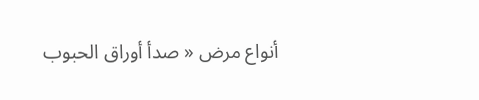أنواع مرض « صدأ أوراق الحبوب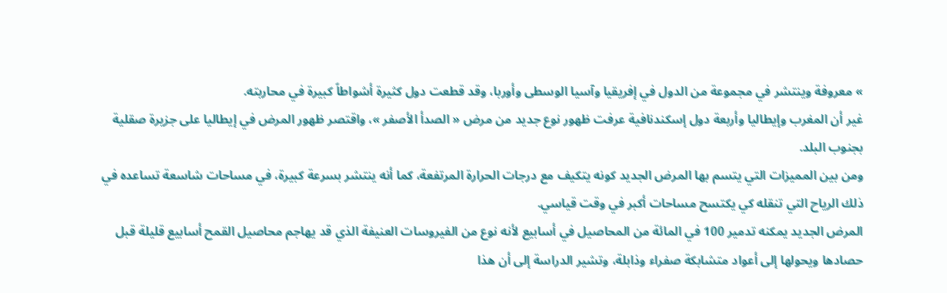» معروفة وينتشر في مجموعة من الدول في إفريقيا وآسيا الوسطى وأوربا، وقد قطعت دول كثيرة أشواطاً كبيرة في محاربته.
غير أن المغرب وإيطاليا وأربعة دول إسكندنافية عرفت ظهور نوع جديد من مرض « الصدأ الأصفر »، واقتصر ظهور المرض في إيطاليا على جزيرة صقلية بجنوب البلد.
ومن بين المميزات التي يتسم بها المرض الجديد كونه يتكيف مع درجات الحرارة المرتفعة، كما أنه ينتشر بسرعة كبيرة، في مساحات شاسعة تساعده في ذلك الرياح التي تنقله كي يكتسح مساحات أكبر في وقت قياسي.
المرض الجديد يمكنه تدمير 100 في المائة من المحاصيل في أسابيع لأنه نوع من الفيروسات العنيفة الذي قد يهاجم محاصيل القمح أسابيع قليلة قبل حصادها ويحولها إلى أعواد متشابكة صفراء وذابلة، وتشير الدراسة إلى أن هذا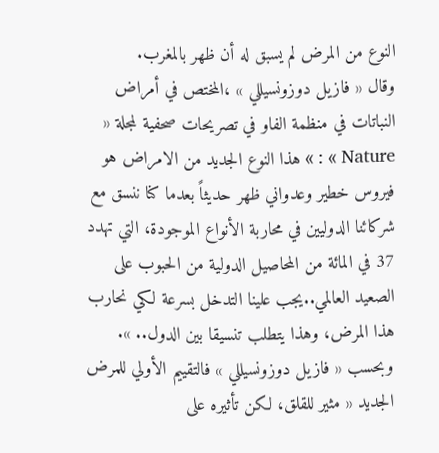النوع من المرض لم يسبق له أن ظهر بالمغرب.
وقال « فازيل دوزونسيللي » ،المختص في أمراض النباتات في منظمة الفاو في تصريحات صحفية لمجلة « Nature » : » هذا النوع الجديد من الامراض هو فيروس خطير وعدواني ظهر حديثاً بعدما كنا ننسق مع شركائنا الدوليين في محاربة الأنواع الموجودة، التي تهدد 37 في المائة من المحاصيل الدولية من الحبوب على الصعيد العالمي..يجب علينا التدخل بسرعة لكي نحارب هذا المرض، وهذا يتطلب تنسيقا بين الدول.. ».
وبحسب « فازيل دوزونسيللي » فالتقييم الأولي للمرض الجديد « مثير للقلق، لكن تأثيره على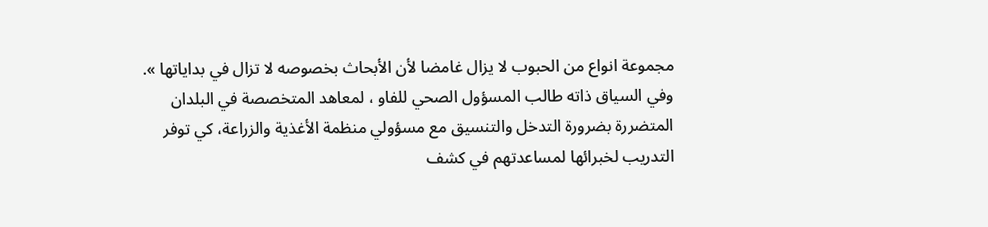مجموعة انواع من الحبوب لا يزال غامضا لأن الأبحاث بخصوصه لا تزال في بداياتها ».
وفي السياق ذاته طالب المسؤول الصحي للفاو ، لمعاهد المتخصصة في البلدان المتضررة بضرورة التدخل والتنسيق مع مسؤولي منظمة الأغذية والزراعة، كي توفر التدريب لخبرائها لمساعدتهم في كشف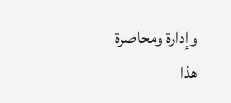وإدارة ومحاصرة هذا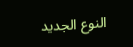النوع الجديد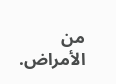من الأمراض.